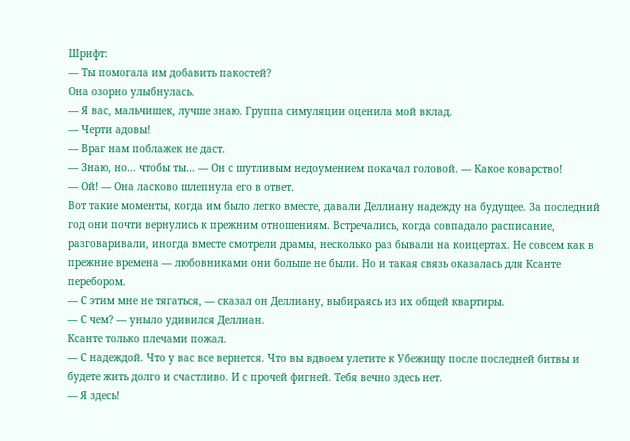Шрифт:
— Ты помогала им добавить пакостей?
Она озорно улыбнулась.
— Я вас, мальчишек, лучше знаю. Группа симуляции оценила мой вклад.
— Черти адовы!
— Враг нам поблажек не даст.
— Знаю, но… чтобы ты… — Он с шутливым недоумением покачал головой. — Какое коварство!
— Ой! — Она ласково шлепнула его в ответ.
Вот такие моменты, когда им было легко вместе, давали Деллиану надежду на будущее. За последний год они почти вернулись к прежним отношениям. Встречались, когда совпадало расписание, разговаривали, иногда вместе смотрели драмы, несколько раз бывали на концертах. Не совсем как в прежние времена — любовниками они больше не были. Но и такая связь оказалась для Ксанте перебором.
— С этим мне не тягаться, — сказал он Деллиану, выбираясь из их общей квартиры.
— С чем? — уныло удивился Деллиан.
Ксанте только плечами пожал.
— С надеждой. Что у вас все вернется. Что вы вдвоем улетите к Убежищу после последней битвы и будете жить долго и счастливо. И с прочей фигней. Тебя вечно здесь нет.
— Я здесь!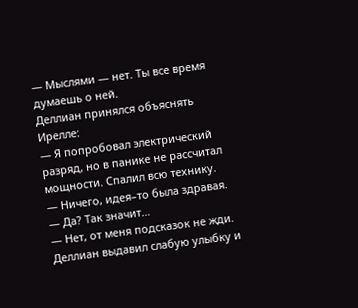— Мыслями — нет. Ты все время думаешь о ней.
Деллиан принялся объяснять Ирелле:
— Я попробовал электрический разряд, но в панике не рассчитал мощности. Спалил всю технику.
— Ничего, идея–то была здравая.
— Да? Так значит…
— Нет, от меня подсказок не жди.
Деллиан выдавил слабую улыбку и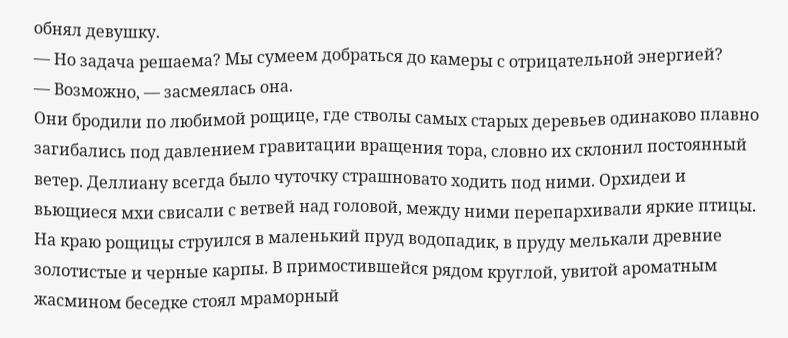обнял девушку.
— Но задача решаема? Мы сумеем добраться до камеры с отрицательной энергией?
— Возможно, — засмеялась она.
Они бродили по любимой рощице, где стволы самых старых деревьев одинаково плавно загибались под давлением гравитации вращения тора, словно их склонил постоянный ветер. Деллиану всегда было чуточку страшновато ходить под ними. Орхидеи и вьющиеся мхи свисали с ветвей над головой, между ними перепархивали яркие птицы. На краю рощицы струился в маленький пруд водопадик, в пруду мелькали древние золотистые и черные карпы. В примостившейся рядом круглой, увитой ароматным жасмином беседке стоял мраморный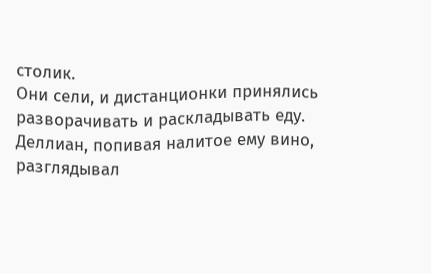столик.
Они сели, и дистанционки принялись разворачивать и раскладывать еду. Деллиан, попивая налитое ему вино, разглядывал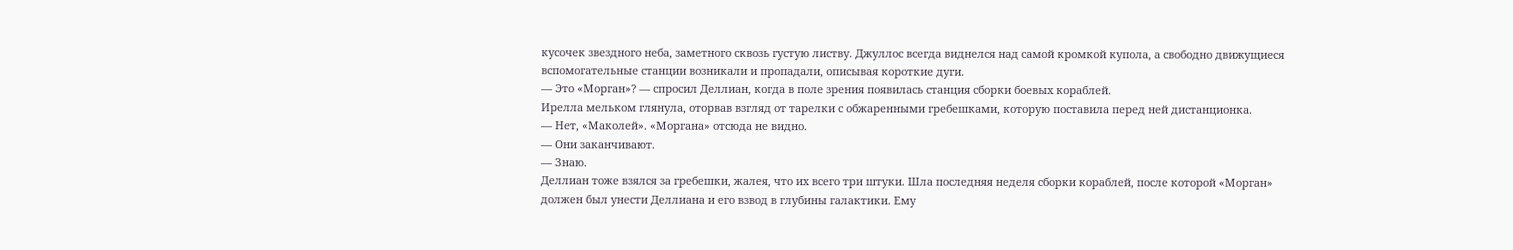кусочек звездного неба, заметного сквозь густую листву. Джуллос всегда виднелся над самой кромкой купола, а свободно движущиеся вспомогательные станции возникали и пропадали, описывая короткие дуги.
— Это «Морган»? — спросил Деллиан, когда в поле зрения появилась станция сборки боевых кораблей.
Ирелла мельком глянула, оторвав взгляд от тарелки с обжаренными гребешками, которую поставила перед ней дистанционка.
— Нет, «Маколей». «Моргана» отсюда не видно.
— Они заканчивают.
— Знаю.
Деллиан тоже взялся за гребешки, жалея, что их всего три штуки. Шла последняя неделя сборки кораблей, после которой «Морган» должен был унести Деллиана и его взвод в глубины галактики. Ему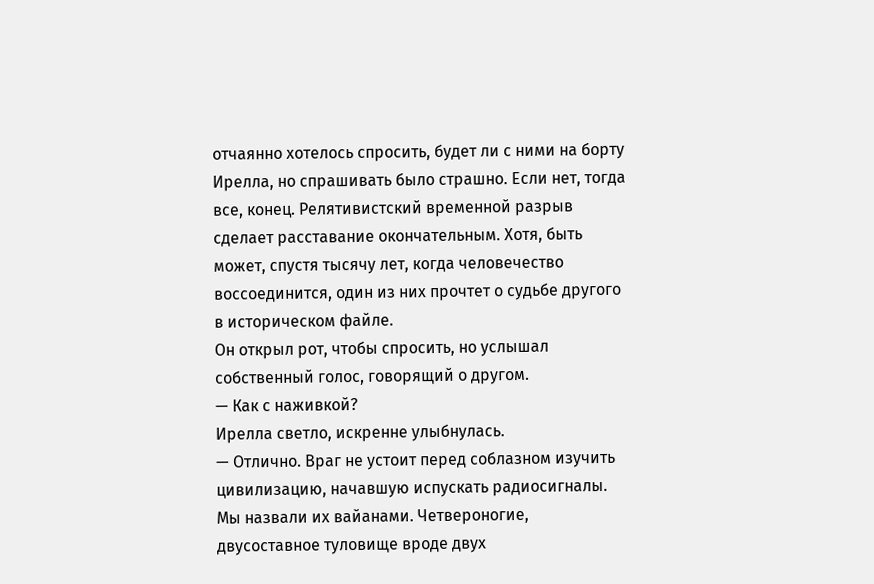отчаянно хотелось спросить, будет ли с ними на борту Ирелла, но спрашивать было страшно. Если нет, тогда все, конец. Релятивистский временной разрыв сделает расставание окончательным. Хотя, быть может, спустя тысячу лет, когда человечество воссоединится, один из них прочтет о судьбе другого в историческом файле.
Он открыл рот, чтобы спросить, но услышал собственный голос, говорящий о другом.
— Как с наживкой?
Ирелла светло, искренне улыбнулась.
— Отлично. Враг не устоит перед соблазном изучить цивилизацию, начавшую испускать радиосигналы. Мы назвали их вайанами. Четвероногие, двусоставное туловище вроде двух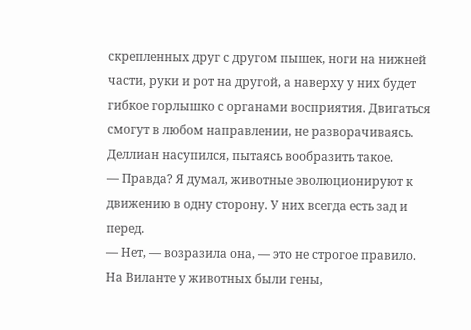скрепленных друг с другом пышек, ноги на нижней части, руки и рот на другой, а наверху у них будет гибкое горлышко с органами восприятия. Двигаться смогут в любом направлении, не разворачиваясь.
Деллиан насупился, пытаясь вообразить такое.
— Правда? Я думал, животные эволюционируют к движению в одну сторону. У них всегда есть зад и перед.
— Нет, — возразила она, — это не строгое правило. На Виланте у животных были гены,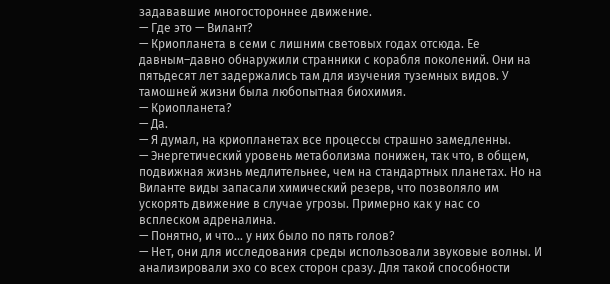задававшие многостороннее движение.
— Где это — Вилант?
— Криопланета в семи с лишним световых годах отсюда. Ее давным–давно обнаружили странники с корабля поколений. Они на пятьдесят лет задержались там для изучения туземных видов. У тамошней жизни была любопытная биохимия.
— Криопланета?
— Да.
— Я думал, на криопланетах все процессы страшно замедленны.
— Энергетический уровень метаболизма понижен, так что, в общем, подвижная жизнь медлительнее, чем на стандартных планетах. Но на Виланте виды запасали химический резерв, что позволяло им ускорять движение в случае угрозы. Примерно как у нас со всплеском адреналина.
— Понятно, и что… у них было по пять голов?
— Нет, они для исследования среды использовали звуковые волны. И анализировали эхо со всех сторон сразу. Для такой способности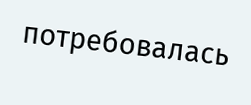потребовалась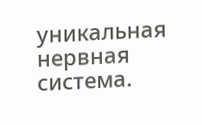уникальная нервная система.